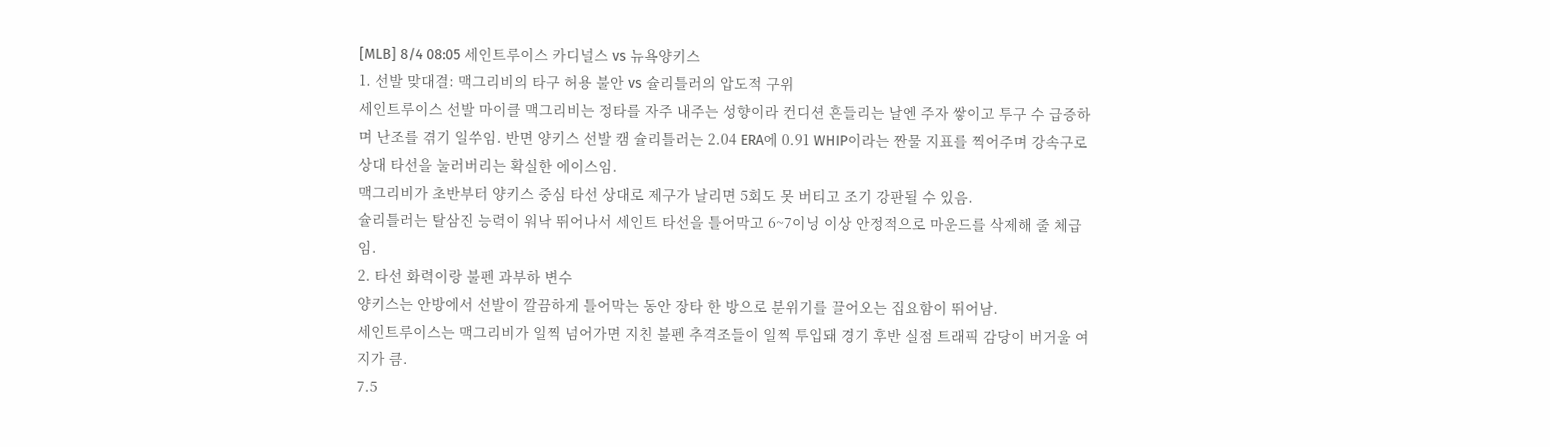[MLB] 8/4 08:05 세인트루이스 카디널스 vs 뉴욕양키스
1. 선발 맞대결: 맥그리비의 타구 허용 불안 vs 슐리틀러의 압도적 구위
세인트루이스 선발 마이클 맥그리비는 정타를 자주 내주는 성향이라 컨디션 흔들리는 날엔 주자 쌓이고 투구 수 급증하며 난조를 겪기 일쑤임. 반면 양키스 선발 캠 슐리틀러는 2.04 ERA에 0.91 WHIP이라는 짠물 지표를 찍어주며 강속구로 상대 타선을 눌러버리는 확실한 에이스임.
맥그리비가 초반부터 양키스 중심 타선 상대로 제구가 날리면 5회도 못 버티고 조기 강판될 수 있음.
슐리틀러는 탈삼진 능력이 워낙 뛰어나서 세인트 타선을 틀어막고 6~7이닝 이상 안정적으로 마운드를 삭제해 줄 체급임.
2. 타선 화력이랑 불펜 과부하 변수
양키스는 안방에서 선발이 깔끔하게 틀어막는 동안 장타 한 방으로 분위기를 끌어오는 집요함이 뛰어남.
세인트루이스는 맥그리비가 일찍 넘어가면 지친 불펜 추격조들이 일찍 투입돼 경기 후반 실점 트래픽 감당이 버거울 여지가 큼.
7.5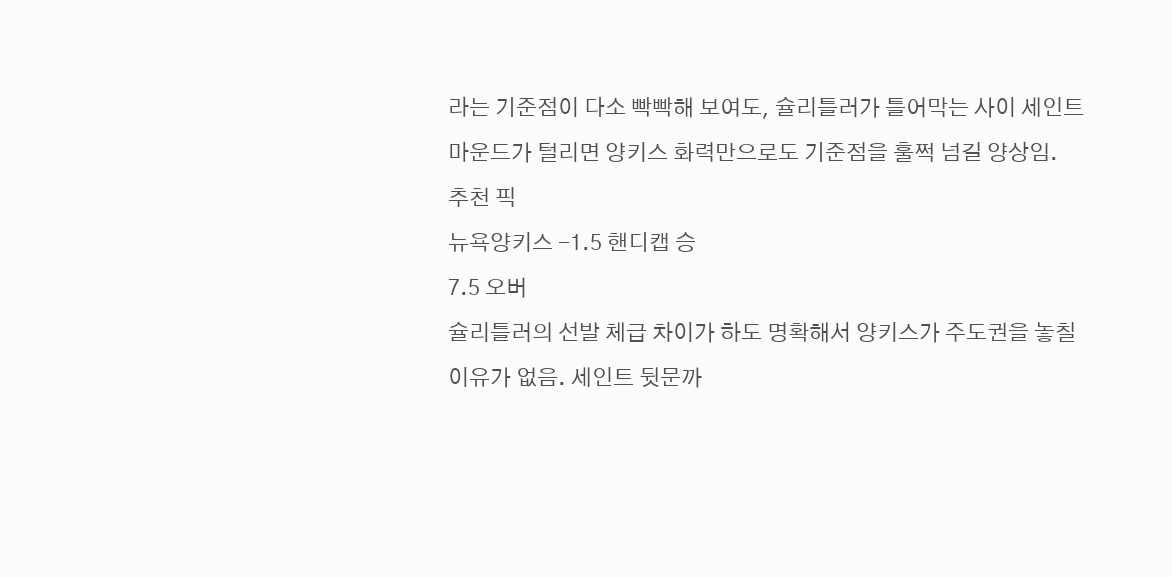라는 기준점이 다소 빡빡해 보여도, 슐리틀러가 틀어막는 사이 세인트 마운드가 털리면 양키스 화력만으로도 기준점을 훌쩍 넘길 양상임.
추천 픽
뉴욕양키스 -1.5 핸디캡 승
7.5 오버
슐리틀러의 선발 체급 차이가 하도 명확해서 양키스가 주도권을 놓칠 이유가 없음. 세인트 뒷문까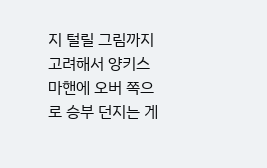지 털릴 그림까지 고려해서 양키스 마핸에 오버 쪽으로 승부 던지는 게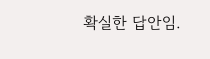확실한 답안임.